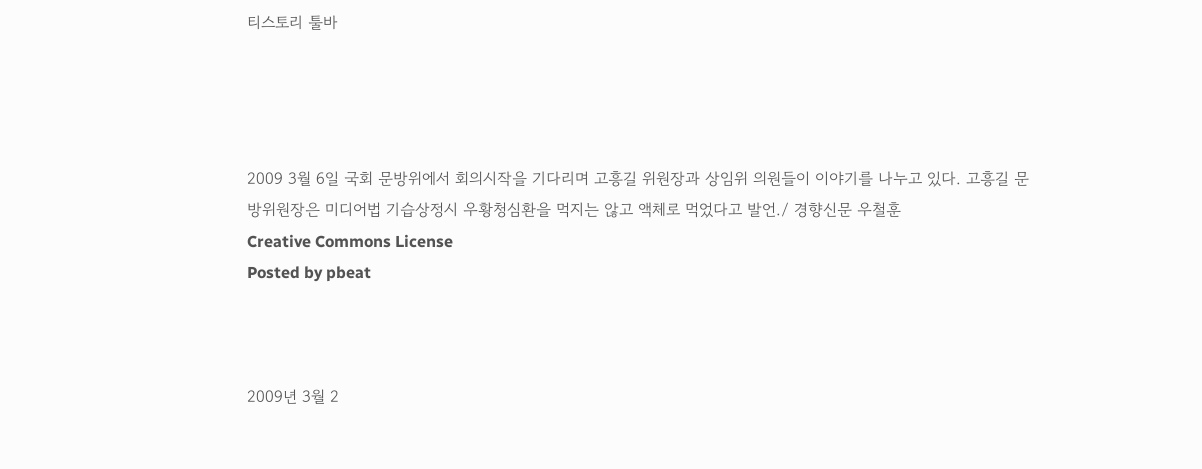티스토리 툴바




2009 3월 6일 국회 문방위에서 회의시작을 기다리며 고흥길 위원장과 상임위 의원들이 이야기를 나누고 있다. 고흥길 문방위원장은 미디어법 기습상정시 우황청심환을 먹지는 않고 액체로 먹었다고 발언./ 경향신문 우철훈
Creative Commons License
Posted by pbeat



2009년 3월 2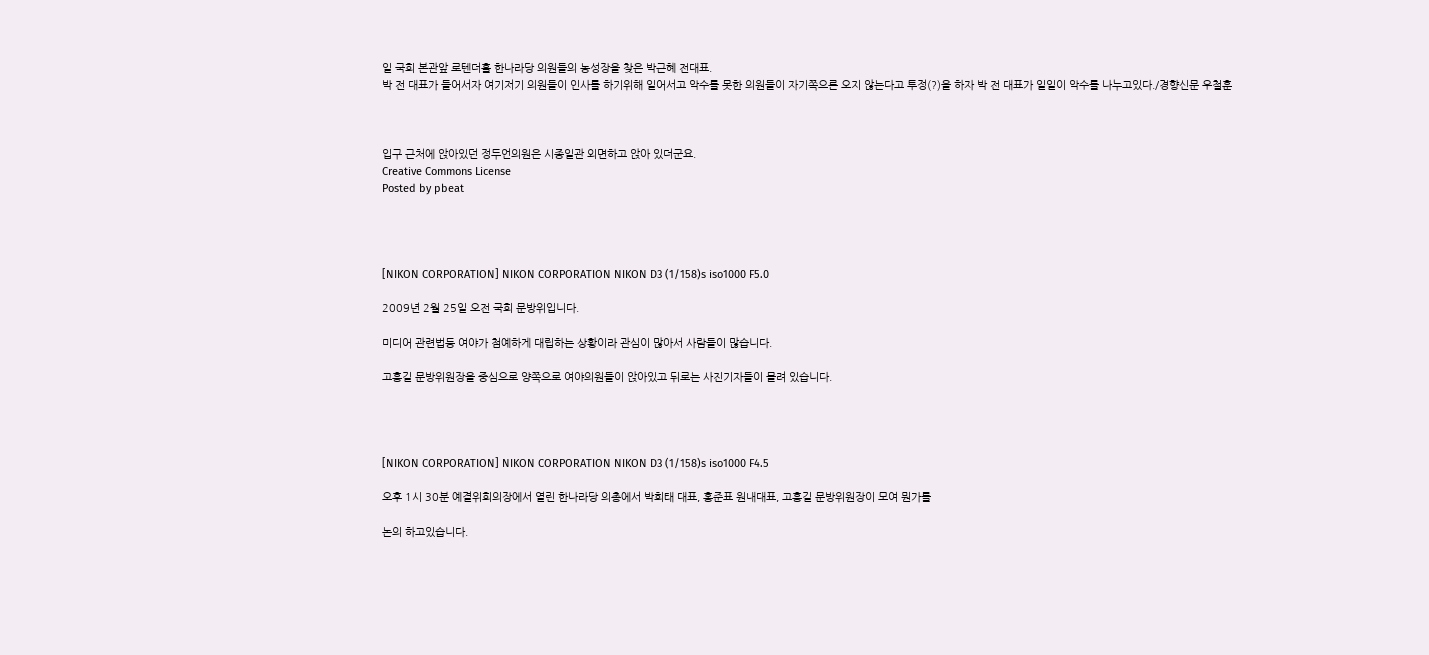일 국회 본관앞 로텐더홀 한나라당 의원들의 농성장을 찾은 박근혜 전대표.
박 전 대표가 들어서자 여기저기 의원들이 인사를 하기위해 일어서고 악수를 못한 의원들이 자기쪽으론 오지 않는다고 투정(?)을 하자 박 전 대표가 일일이 악수를 나누고있다./경향신문 우철훈



입구 근처에 앉아있던 정두언의원은 시종일관 외면하고 앉아 있더군요.
Creative Commons License
Posted by pbeat




[NIKON CORPORATION] NIKON CORPORATION NIKON D3 (1/158)s iso1000 F5.0

2009년 2월 25일 오전 국회 문방위입니다.

미디어 관련법등 여야가 첨예하게 대립하는 상황이라 관심이 많아서 사람들이 많습니다.

고흥길 문방위원장을 중심으로 양쪽으로 여야의원들이 앉아있고 뒤로는 사진기자들이 몰려 있습니다.




[NIKON CORPORATION] NIKON CORPORATION NIKON D3 (1/158)s iso1000 F4.5

오후 1시 30분 예결위회의장에서 열린 한나라당 의총에서 박희태 대표, 홍준표 원내대표, 고흥길 문방위원장이 모여 뭔가를

논의 하고있습니다.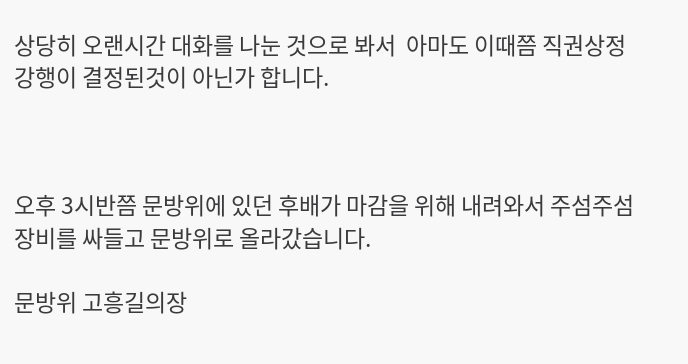상당히 오랜시간 대화를 나눈 것으로 봐서  아마도 이때쯤 직권상정 강행이 결정된것이 아닌가 합니다.



오후 3시반쯤 문방위에 있던 후배가 마감을 위해 내려와서 주섬주섬 장비를 싸들고 문방위로 올라갔습니다.

문방위 고흥길의장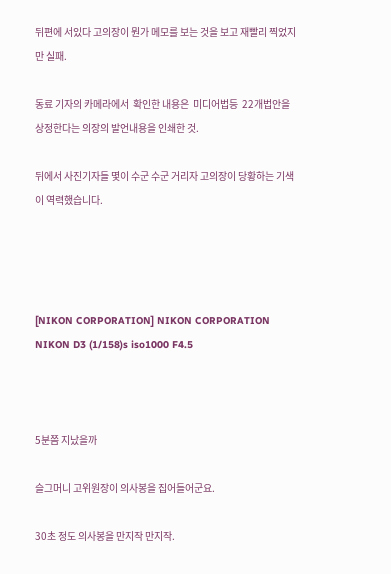뒤편에 서있다 고의장이 뭔가 메모를 보는 것을 보고 재빨리 찍었지만 실패.

동료 기자의 카메라에서  확인한 내용은  미디어법등  22개법안을 상정한다는 의장의 발언내용을 인쇄한 것.

뒤에서 사진기자들 몇이 수군 수군 거리자 고의장이 당황하는 기색이 역력했습니다.




[NIKON CORPORATION] NIKON CORPORATION NIKON D3 (1/158)s iso1000 F4.5



5분쯤 지났을까

슬그머니 고위원장이 의사봉을 집어들어군요.

30초 정도 의사봉을 만지작 만지작.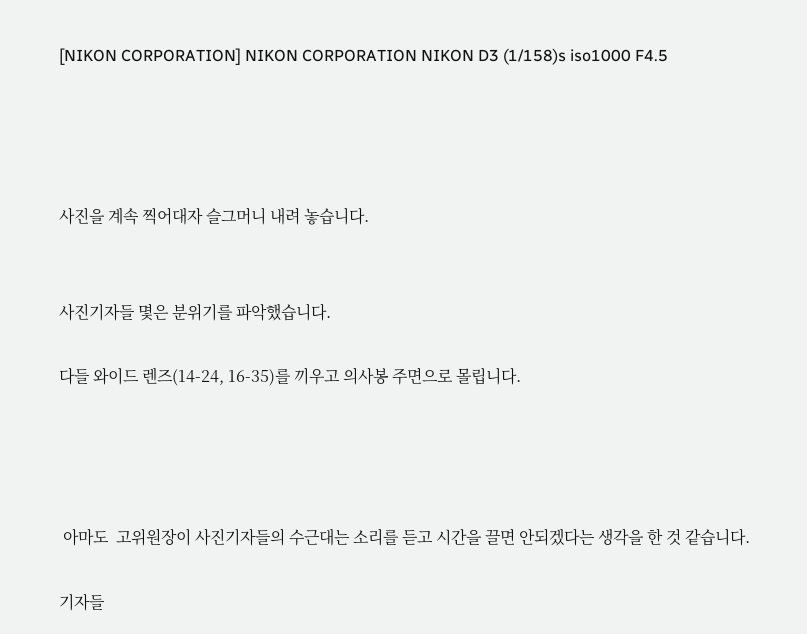[NIKON CORPORATION] NIKON CORPORATION NIKON D3 (1/158)s iso1000 F4.5




사진을 계속 찍어대자 슬그머니 내려 놓습니다.


사진기자들 몇은 분위기를 파악했습니다.

다들 와이드 렌즈(14-24, 16-35)를 끼우고 의사봉 주면으로 몰립니다.




 아마도  고위원장이 사진기자들의 수근대는 소리를 듣고 시간을 끌면 안되겠다는 생각을 한 것 같습니다.

기자들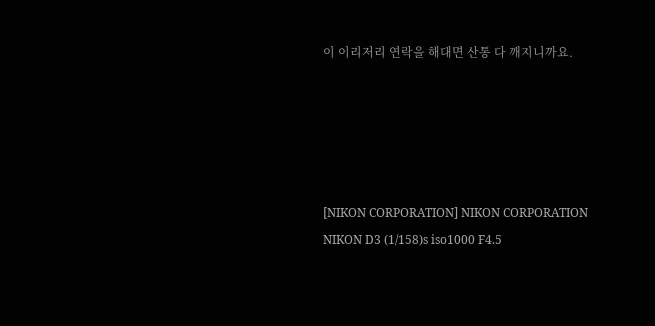이 이리저리 연락을 해대면 산통 다 깨지니까요.





[NIKON CORPORATION] NIKON CORPORATION NIKON D3 (1/158)s iso1000 F4.5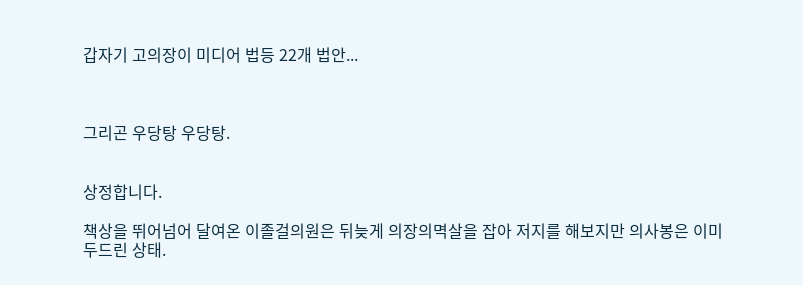갑자기 고의장이 미디어 법등 22개 법안...



그리곤 우당탕 우당탕.


상정합니다.

책상을 뛰어넘어 달여온 이졸걸의원은 뒤늦게 의장의멱살을 잡아 저지를 해보지만 의사봉은 이미 두드린 상태.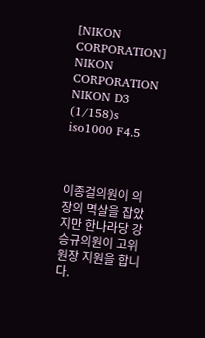[NIKON CORPORATION] NIKON CORPORATION NIKON D3 (1/158)s iso1000 F4.5



이종걸의원이 의장의 멱살을 잡았지만 한나라당 강승규의원이 고위원장 지원을 합니다.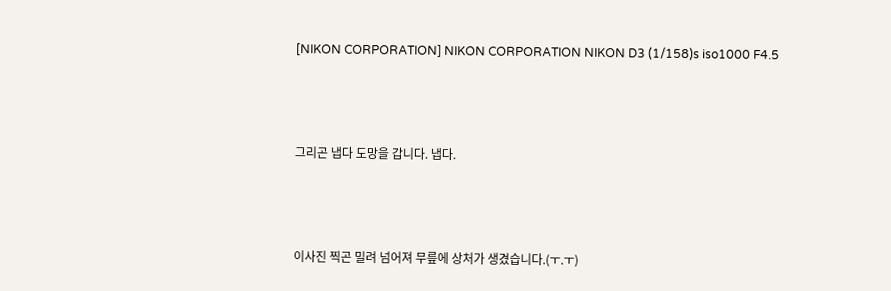[NIKON CORPORATION] NIKON CORPORATION NIKON D3 (1/158)s iso1000 F4.5




그리곤 냅다 도망을 갑니다. 냅다.




이사진 찍곤 밀려 넘어져 무릎에 상처가 생겼습니다.(ㅜ.ㅜ)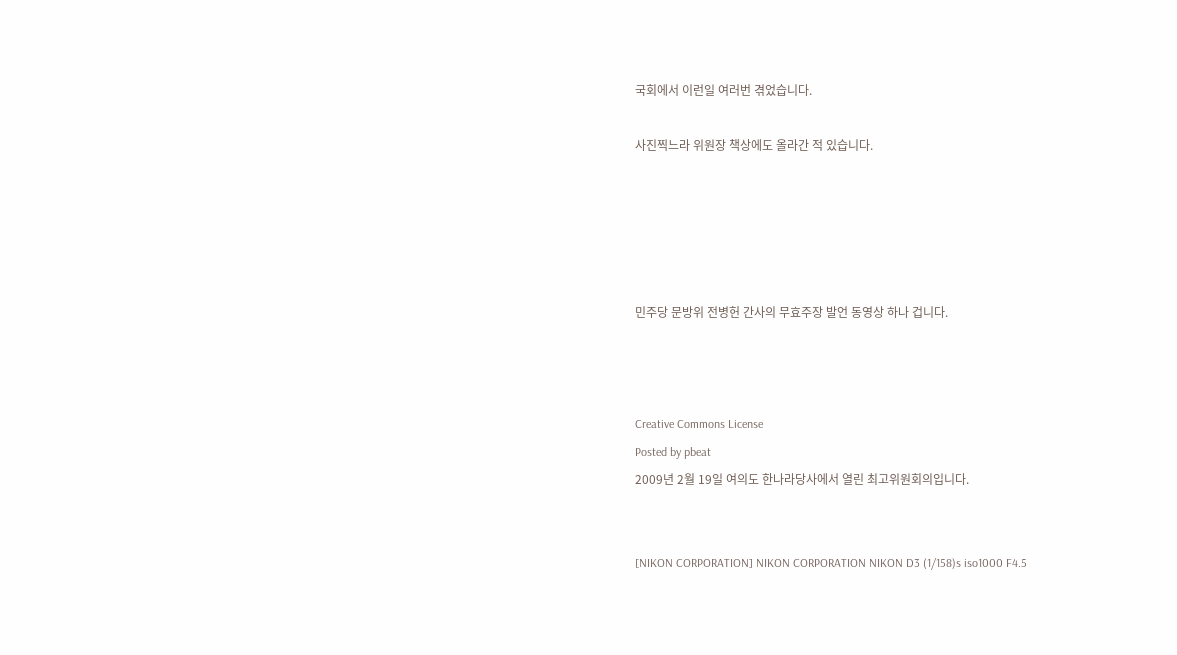국회에서 이런일 여러번 겪었습니다.

사진찍느라 위원장 책상에도 올라간 적 있습니다.





민주당 문방위 전병헌 간사의 무효주장 발언 동영상 하나 겁니다.



Creative Commons License
Posted by pbeat
2009년 2월 19일 여의도 한나라당사에서 열린 최고위원회의입니다.


[NIKON CORPORATION] NIKON CORPORATION NIKON D3 (1/158)s iso1000 F4.5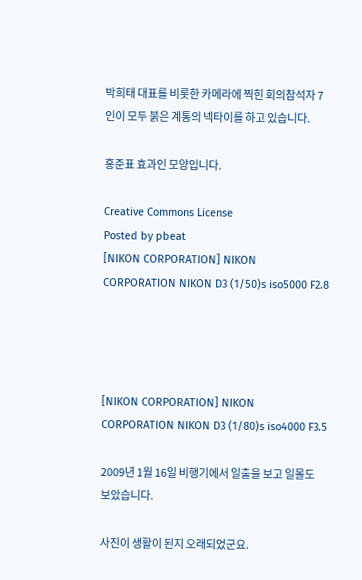박희태 대표를 비롯한 카메라에 찍힌 회의참석자 7인이 모두 붉은 계통의 넥타이를 하고 있습니다.

홍준표 효과인 모양입니다.

Creative Commons License
Posted by pbeat
[NIKON CORPORATION] NIKON CORPORATION NIKON D3 (1/50)s iso5000 F2.8




[NIKON CORPORATION] NIKON CORPORATION NIKON D3 (1/80)s iso4000 F3.5

2009년 1월 16일 비행기에서 일출을 보고 일몰도 보았습니다.

사진이 생활이 된지 오래되었군요.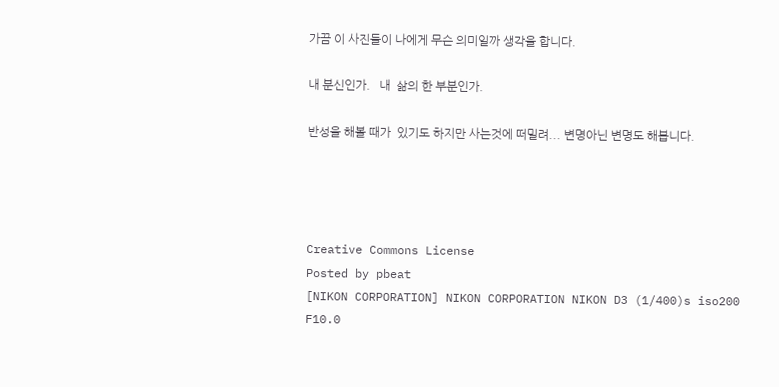가끔 이 사진들이 나에게 무슨 의미일까 생각을 합니다.

내 분신인가.   내  삶의 한 부분인가.

반성을 해볼 때가  있기도 하지만 사는것에 떠밀려... 변명아닌 변명도 해봅니다.




Creative Commons License
Posted by pbeat
[NIKON CORPORATION] NIKON CORPORATION NIKON D3 (1/400)s iso200 F10.0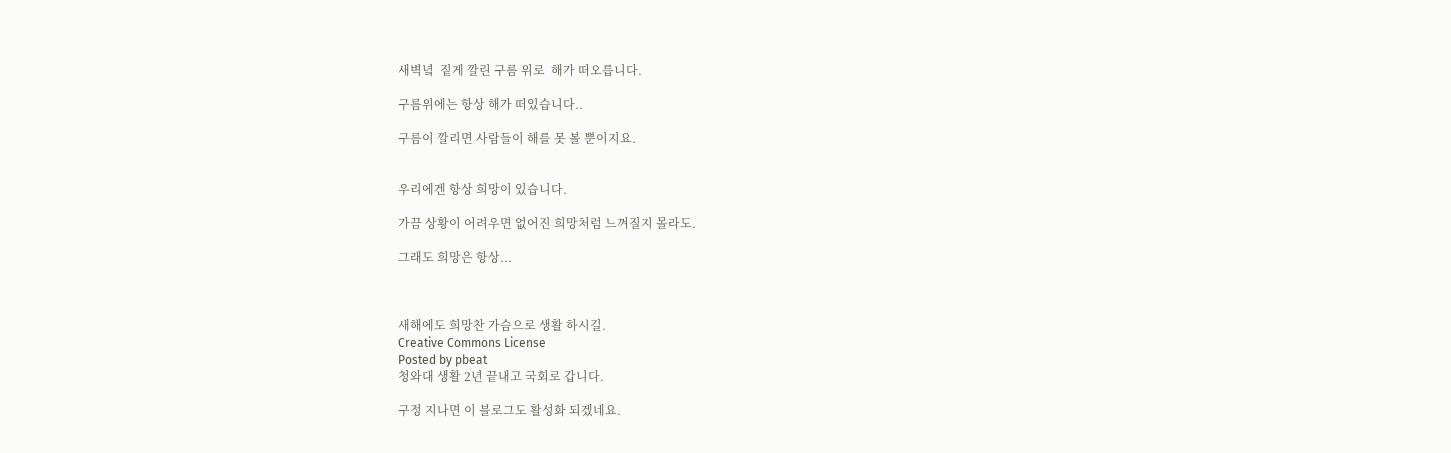새벽녘  짙게 깔린 구름 위로  해가 떠오릅니다.

구름위에는 항상 해가 떠있습니다..

구름이 깔리면 사람들이 해를 못 볼 뿐이지요.


우리에겐 항상 희망이 있습니다.

가끔 상황이 어려우면 없어진 희망처럼 느껴질지 몰라도.

그래도 희망은 항상...



새해에도 희망찬 가슴으로 생활 하시길.
Creative Commons License
Posted by pbeat
청와대 생활 2년 끝내고 국회로 갑니다.

구정 지나면 이 블로그도 활성화 되겠네요.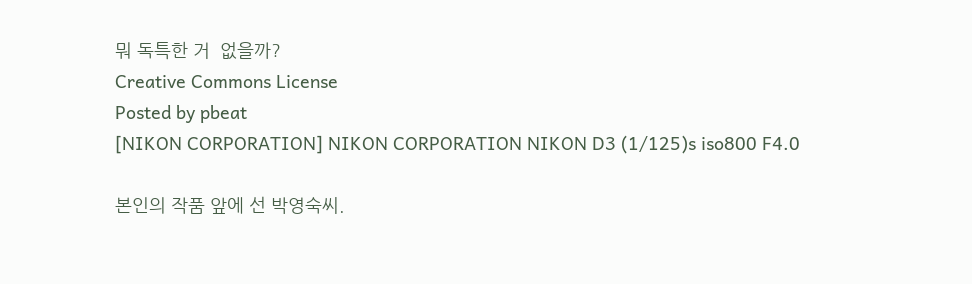뭐 독특한 거  없을까?
Creative Commons License
Posted by pbeat
[NIKON CORPORATION] NIKON CORPORATION NIKON D3 (1/125)s iso800 F4.0

본인의 작품 앞에 선 박영숙씨.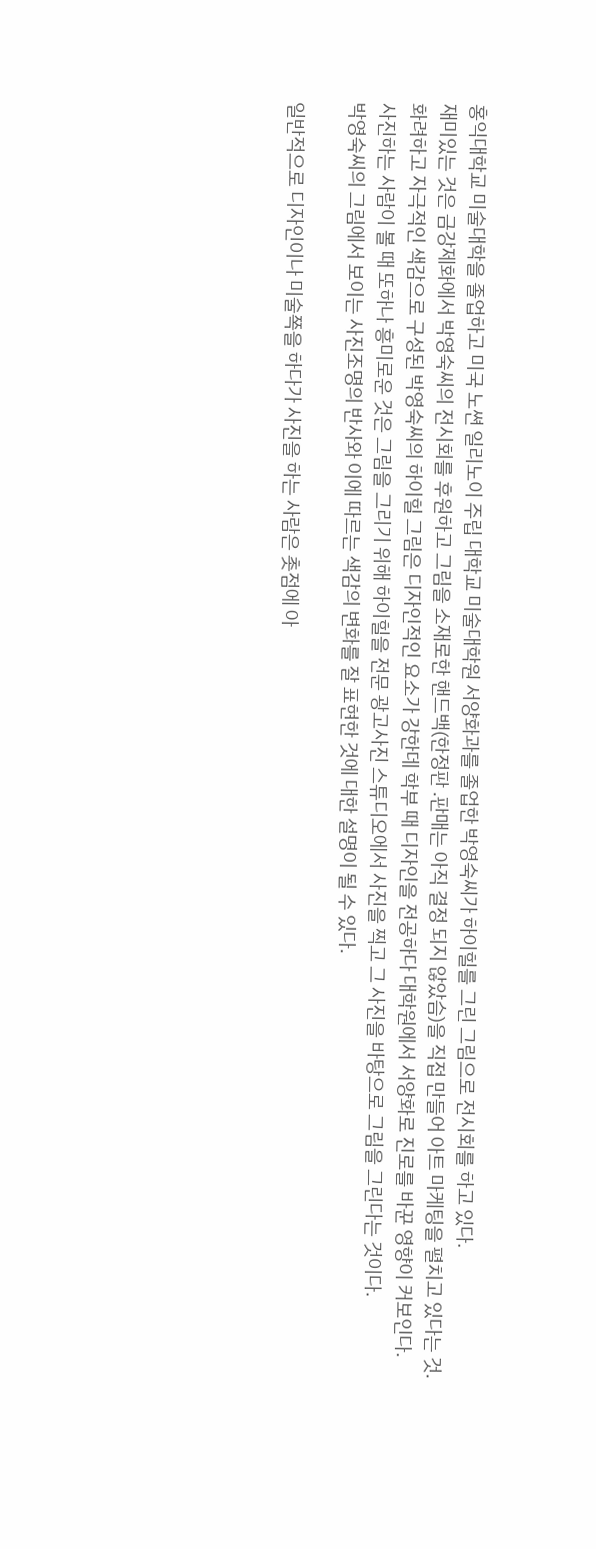홍익대학교 미술대학을 졸업하고 미국 노쎤 일리노이 주립 대학교 미술대학원 서양화과를 졸업한 박영숙씨가 하이힐를 그린 그림으로 전시회를 하고 있다.
재미있는 것은 금강제화에서 박영숙씨의 전시회를 후원하고 그림을 소재로한 핸드백(한정판 .판매는 아직 결정 되지 않았슴)을 직접 만들어 아트 마케팅을 펼치고 있다는 것.
화려하고 자극적인 색감으로 구성된 박영숙씨의 하이힐 그림은 디자인적인 요소가 강한데 학부 때 디자인을 전공하다 대학원에서 서양화로 진로를 바꾼 영향이 커보인다.
사진하는 사람이 볼 때 또하나 흥미로운 것은 그림을 그리기 위해 하이힐을 전문 광고사진 스튜디오에서 사진을 찍고 그 사진을 바탕으로 그림을 그린다는 것이다.
박영숙씨의 그림에서 보이는 사진조명의 반사와 이에 따르는 색감의 변화를 잘 표현한 것에 대한 설명이 될 수 있다.

일반적으로 디자인이나 미술쪽을 하다가 사진을 하는 사람은 촛점에 아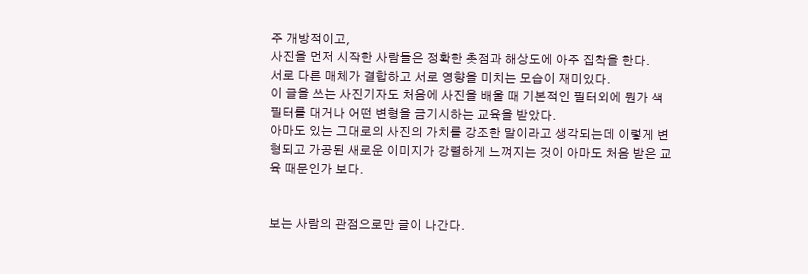주 개방적이고,
사진을 먼저 시작한 사람들은 정확한 촛점과 해상도에 아주 집착을 한다.
서로 다른 매체가 결합하고 서로 영향을 미치는 모습이 재미있다.
이 글을 쓰는 사진기자도 처음에 사진을 배울 때 기본적인 필터외에 뭔가 색필터를 대거나 어떤 변형을 금기시하는 교육을 받았다.
아마도 있는 그대로의 사진의 가치를 강조한 말이라고 생각되는데 이렇게 변형되고 가공된 새로운 이미지가 강렬하게 느껴지는 것이 아마도 처음 받은 교육 때문인가 보다.


보는 사람의 관점으로만 글이 나간다.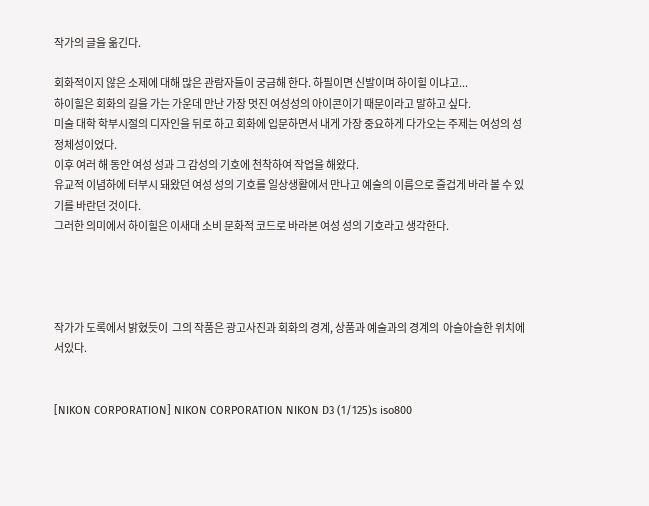작가의 글을 옮긴다.

회화적이지 않은 소제에 대해 많은 관람자들이 궁금해 한다. 하필이면 신발이며 하이힐 이냐고...
하이힐은 회화의 길을 가는 가운데 만난 가장 멋진 여성성의 아이콘이기 때문이라고 말하고 싶다.
미술 대학 학부시절의 디자인을 뒤로 하고 회화에 입문하면서 내게 가장 중요하게 다가오는 주제는 여성의 성정체성이었다.
이후 여러 해 동안 여성 성과 그 감성의 기호에 천착하여 작업을 해왔다.
유교적 이념하에 터부시 돼왔던 여성 성의 기호를 일상생활에서 만나고 예술의 이름으로 즐겁게 바라 볼 수 있기를 바란던 것이다.
그러한 의미에서 하이힐은 이새대 소비 문화적 코드로 바라본 여성 성의 기호라고 생각한다.




작가가 도록에서 밝혔듯이  그의 작품은 광고사진과 회화의 경계, 상품과 예술과의 경계의  아슬아슬한 위치에 서있다.


[NIKON CORPORATION] NIKON CORPORATION NIKON D3 (1/125)s iso800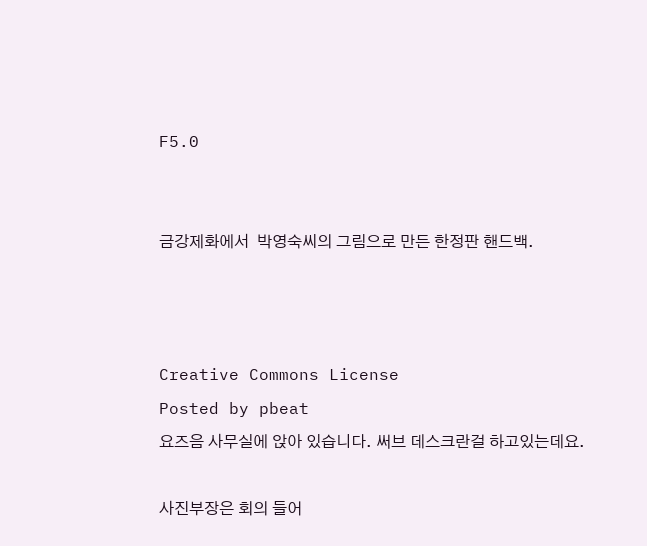F5.0


금강제화에서  박영숙씨의 그림으로 만든 한정판 핸드백.



Creative Commons License
Posted by pbeat
요즈음 사무실에 앉아 있습니다. 써브 데스크란걸 하고있는데요.

사진부장은 회의 들어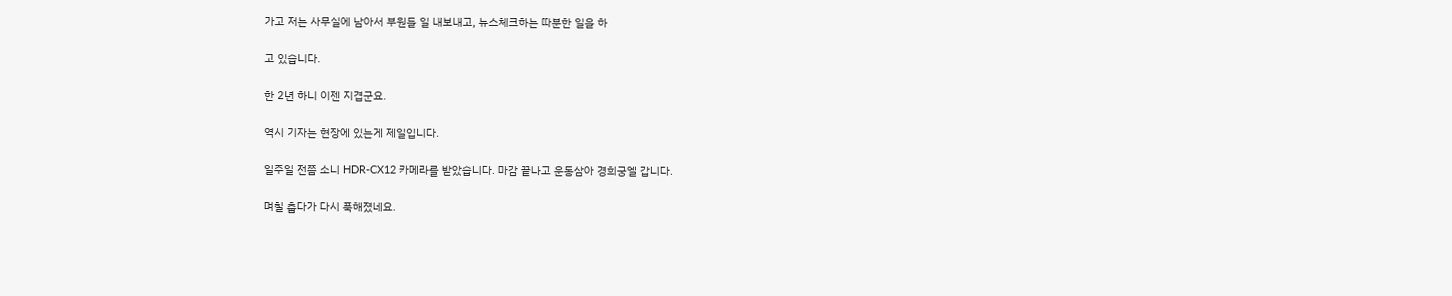가고 저는 사무실에 남아서 부원들 일 내보내고, 뉴스체크하는 따분한 일을 하

고 있습니다.

한 2년 하니 이젠 지겹군요.

역시 기자는 현장에 있는게 제일입니다.

일주일 전쯤 소니 HDR-CX12 카메라를 받았습니다. 마감 끝나고 운동삼아 경희궁엘 갑니다.

며칠 춥다가 다시 푹해졌네요.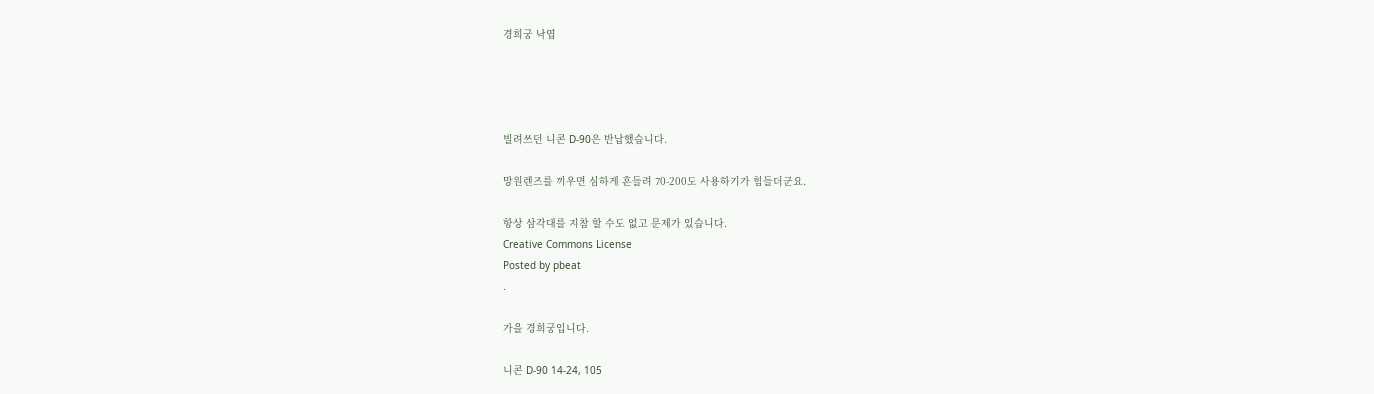경희궁 낙엽




빌려쓰던 니콘 D-90은 반납했습니다.

망원렌즈를 끼우면 심하게 흔들려 70-200도 사용하기가 힘들더군요.

항상 삼각대를 지참 할 수도 없고 문제가 있습니다.
Creative Commons License
Posted by pbeat
.

가을 경희궁입니다.

니콘 D-90 14-24, 105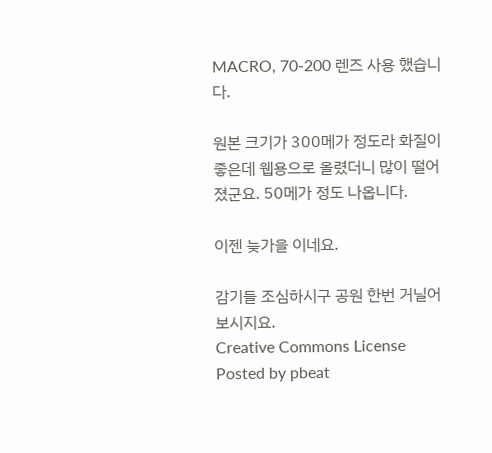MACRO, 70-200 렌즈 사용 했습니다.

원본 크기가 300메가 정도라 화질이 좋은데 웹용으로 올렸더니 많이 떨어졌군요. 50메가 정도 나옵니다.

이젠 늦가을 이네요.

감기들 조심하시구 공원 한번 거닐어 보시지요.
Creative Commons License
Posted by pbeat